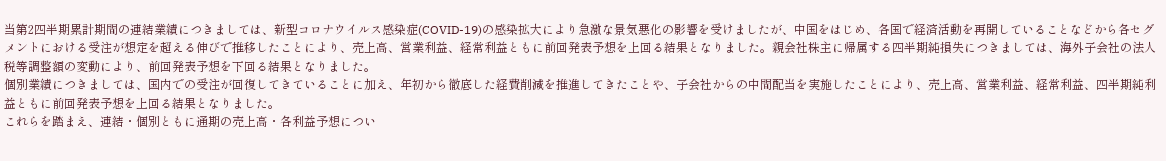当第2四半期累計期間の連結業績につきましては、新型コロナウイルス感染症(COVID-19)の感染拡大により急激な景気悪化の影響を受けましたが、中国をはじめ、各国で経済活動を再開していることなどから各セグメントにおける受注が想定を超える伸びで推移したことにより、売上高、営業利益、経常利益ともに前回発表予想を上回る結果となりました。親会社株主に帰属する四半期純損失につきましては、海外子会社の法人税等調整額の変動により、前回発表予想を下回る結果となりました。
個別業績につきましては、国内での受注が回復してきていることに加え、年初から徹底した経費削減を推進してきたことや、子会社からの中間配当を実施したことにより、売上高、営業利益、経常利益、四半期純利益ともに前回発表予想を上回る結果となりました。
これらを踏まえ、連結・個別ともに通期の売上高・各利益予想につい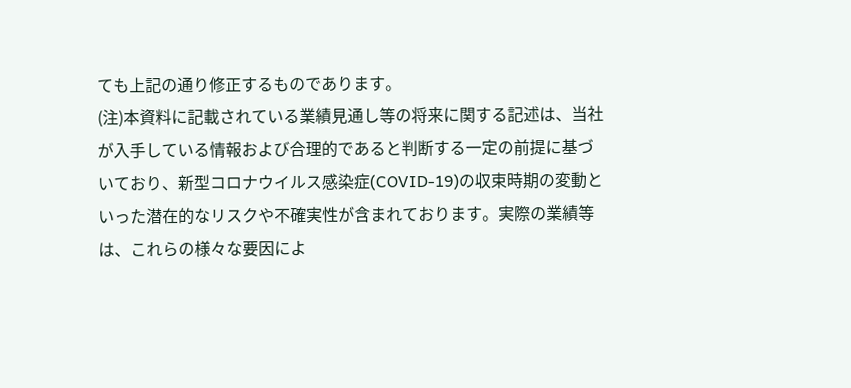ても上記の通り修正するものであります。
(注)本資料に記載されている業績見通し等の将来に関する記述は、当社が入手している情報および合理的であると判断する一定の前提に基づいており、新型コロナウイルス感染症(COVID-19)の収束時期の変動といった潜在的なリスクや不確実性が含まれております。実際の業績等は、これらの様々な要因によ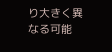り大きく異なる可能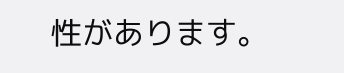性があります。